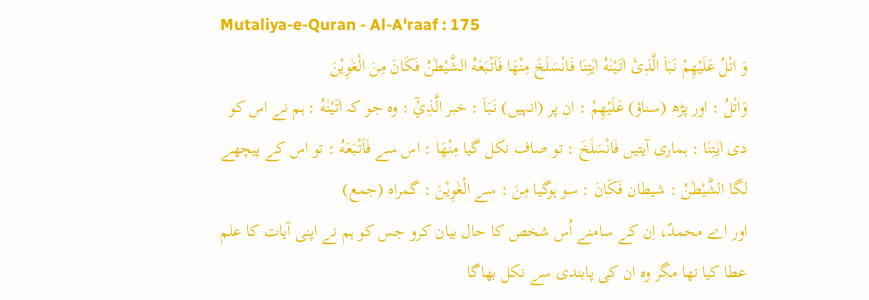Mutaliya-e-Quran - Al-A'raaf : 175
وَ اتْلُ عَلَیْهِمْ نَبَاَ الَّذِیْۤ اٰتَیْنٰهُ اٰیٰتِنَا فَانْسَلَخَ مِنْهَا فَاَتْبَعَهُ الشَّیْطٰنُ فَكَانَ مِنَ الْغٰوِیْنَ
وَاتْلُ : اور پڑھ (سناؤ) عَلَيْهِمْ : ان پر (انہیں) نَبَاَ : خبر الَّذِيْٓ : وہ جو کہ اٰتَيْنٰهُ : ہم نے اس کو دی اٰيٰتِنَا : ہماری آیتیں فَانْسَلَخَ : تو صاف نکل گیا مِنْهَا : اس سے فَاَتْبَعَهُ : تو اس کے پیچھے لگا الشَّيْطٰنُ : شیطان فَكَانَ : سو ہوگیا مِنَ : سے الْغٰوِيْنَ : گمراہ (جمع)
اور اے محمدؐ، اِن کے سامنے اُس شخص کا حال بیان کرو جس کو ہم نے اپنی آیات کا علم عطا کیا تھا مگر وہ ان کی پابندی سے نکل بھاگا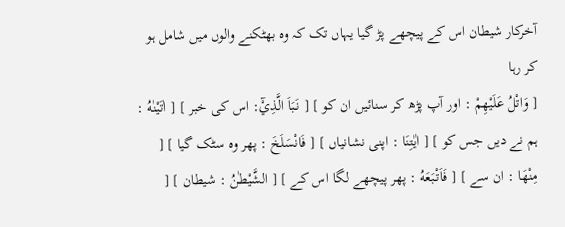آخرکار شیطان اس کے پیچھے پڑ گیا یہاں تک کہ وہ بھٹکنے والوں میں شامل ہو کر رہا
[ وَاتْلُ عَلَيْهِمْ : اور آپ پڑھ کر سنائیں ان کو ] [ نَبَاَ الَّذِيْٓ: اس کی خبر ] [ اٰتَيْنٰهُ : ہم نے دیں جس کو ] [ اٰيٰتِنَا : اپنی نشانیاں ] [ فَانْسَلَخَ : پھر وہ سٹک گیا ] [ مِنْهَا : ان سے ] [ فَاَتْبَعَهُ : پھر پیچھے لگا اس کے ] [ الشَّيْطٰنُ : شیطان ] [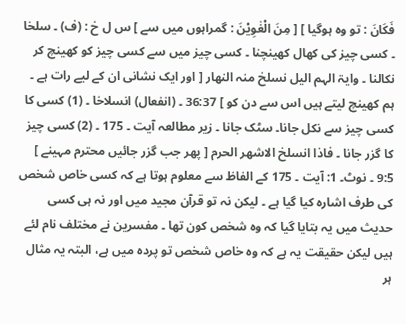فَكَانَ : تو وہ ہوگیا ] [ مِنَ الْغٰوِيْنَ : گمراہوں میں سے ] س ل خ : (ف) ۔ سلخا ۔ کسی چیز کی کھال کھینچنا ۔ کسی چیز میں سے کسی چیز کو کھینچ کر نکالنا ۔ وایۃ الہم الیل نسلخ منہ النھار [ اور ایک نشانی ان کے لیے رات ہے ۔ ہم کھینچ لیتے ہیں اس سے دن کو ] 36:37 ۔ (انفعال) انسلاخا ۔ (1) کسی کا کسی چیز سے نکل جانا۔ سٹک جانا ۔ زیر مطالعہ آیت ۔ 175 ۔ (2) کسی چیز کا گزر جانا ۔ فاذا انسلخ الاشھر الحرم [ پھر جب گزر جائیں محترم مہینے ] 9:5 ۔ نوٹ۔ 1: آیت ۔ 175 کے الفاظ سے معلوم ہوتا ہے کہ کسی خاص شخص کی طرف اشارہ کیا گیا ہے ۔ لیکن نہ تو قرآن مجید میں اور نہ ہی کسی حدیث میں یہ بتایا گیا کہ وہ شخص کون تھا ۔ مفسرین نے مختلف نام لئے ہیں لیکن حقیقت یہ ہے کہ وہ خاص شخص تو پردہ میں ہے، البتہ یہ مثال ہر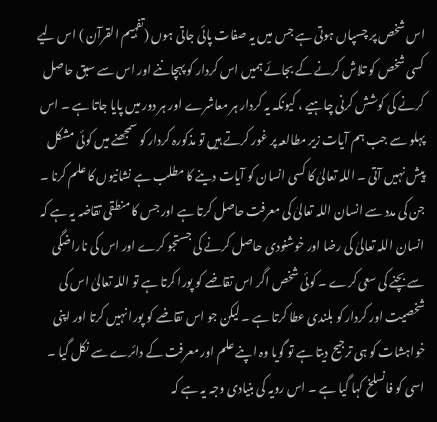اس شخص پر چسپاں ہوتی ہے جس میں یہ صفات پائی جاتی ہوں (تفہیم القرآن ) اس لیے کسی شخص کو تلاش کرنے کے بجائے ہمیں اس کردار کو پہچاننے اور اس سے سبق حاصل کرنے کی کوشش کرنی چاہیے ، کیونکہ یہ کردار ہر معاشرے اور ہر دور میں پایا جاتا ہے ۔ اس پہلو سے جب ہم آیات زیر مطالعہ پر غور کرتے ہیں تو مذکورہ کردار کو سمجھنے میں کوئی مشکل پیش نہیں آتی ۔ اللہ تعالیٰ کا کسی انسان کو آیات دینے کا مطلب ہے نشانیوں کا علم کرنا ۔ جن کی مدد سے انسان اللہ تعالیٰ کی معرفت حاصل کرتا ہے اور جس کا منطقی تقاضہ یہ ہے کہ انسان اللہ تعالیٰ کی رضا اور خوشنودی حاصل کرنے کی جستجو کرے اور اس کی ناراضگی سے بچنے کی سعی کرے ۔ کوئی شخص اگر اس تقاضے کو پورا کرتا ہے تو اللہ تعالیٰ اس کی شخصیت اور کردار کو بلندی عطا کرتا ہے ۔ لیکن جو اس تقاضے کو پورا نہیں کرتا اور اپنی خواہشات کو ہی ترجیح دیتا ہے تو گویا وہ اپنے علم اور معرفت کے دائرے سے نکل گیا ۔ اسی کو فانسلخ کہا گیا ہے ۔ اس رویہ کی بنیادی وجہ یہ ہے کہ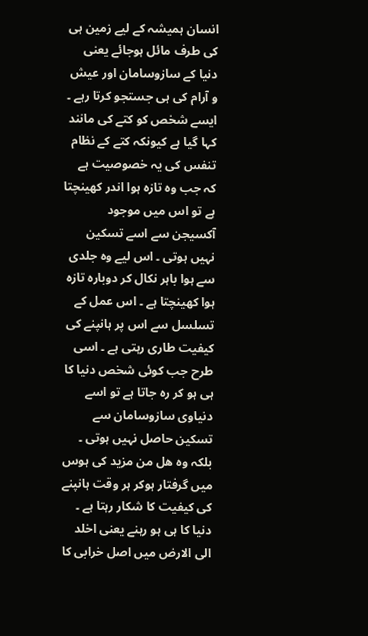انسان ہمیشہ کے لیے زمین ہی کی طرف مائل ہوجائے یعنی دنیا کے سازوسامان اور عیش و آرام کی ہی جستجو کرتا رہے ۔ ایسے شخص کو کتے کی مانند کہا گیا ہے کیونکہ کتے کے نظام تنفس کی یہ خصوصیت ہے کہ جب وہ تازہ ہوا اندر کھینچتا ہے تو اس میں موجود آکسیجن سے اسے تسکین نہیں ہوتی ۔ اس لیے وہ جلدی سے ہوا باہر نکال کر دوبارہ تازہ ہوا کھینچتا ہے ۔ اس عمل کے تسلسل سے اس پر ہانپنے کی کیفیت طاری رہتی ہے ۔ اسی طرح جب کوئی شخص دنیا کا ہی ہو کر رہ جاتا ہے تو اسے دنیاوی سازوسامان سے تسکین حاصل نہیں ہوتی ۔ بلکہ وہ ھل من مزید کی ہوس میں گرفتار ہوکر ہر وقت ہانپنے کی کیفیت کا شکار رہتا ہے ۔ دنیا کا ہی ہو رہنے یعنی اخلد الی الارض میں اصل خرابی کا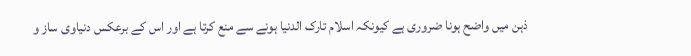ذہن میں واضح ہونا ضروری ہے کیونکہ اسلام تارک الدنیا ہونے سے منع کرتا ہے اور اس کے برعکس دنیاوی ساز و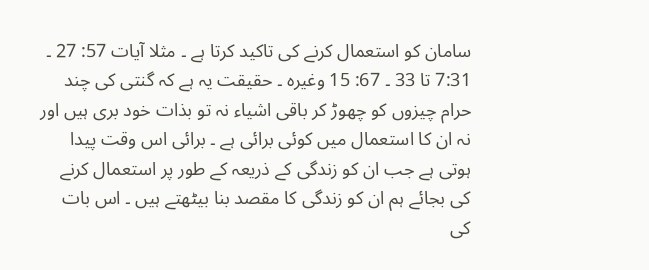سامان کو استعمال کرنے کی تاکید کرتا ہے ۔ مثلا آیات 57: 27 ۔ 7:31 تا 33 ۔ 67: 15 وغیرہ ۔ حقیقت یہ ہے کہ گنتی کی چند حرام چیزوں کو چھوڑ کر باقی اشیاء نہ تو بذات خود بری ہیں اور نہ ان کا استعمال میں کوئی برائی ہے ۔ برائی اس وقت پیدا ہوتی ہے جب ان کو زندگی کے ذریعہ کے طور پر استعمال کرنے کی بجائے ہم ان کو زندگی کا مقصد بنا بیٹھتے ہیں ۔ اس بات کی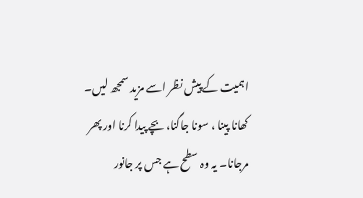اہمیت کے پیش نظر اسے مزید سمجھ لیں۔ کھانا پینا ، سونا جاگنا، بچے پیدا کرنا اور پھر مرجانا۔ یہ وہ سطح ہے جس پر جانور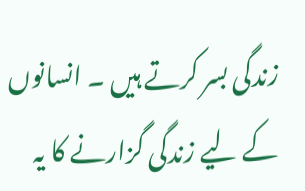زندگی بسر کرتے ہیں ۔ انسانوں کے لیے زندگی گزارنے کا یہ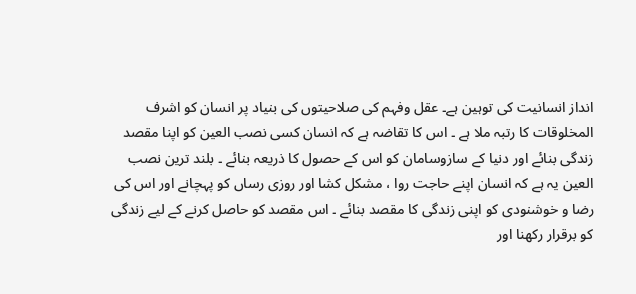انداز انسانیت کی توہین ہے۔ عقل وفہم کی صلاحیتوں کی بنیاد پر انسان کو اشرف المخلوقات کا رتبہ ملا ہے ۔ اس کا تقاضہ ہے کہ انسان کسی نصب العین کو اپنا مقصد زندگی بنائے اور دنیا کے سازوسامان کو اس کے حصول کا ذریعہ بنائے ۔ بلند ترین نصب العین یہ ہے کہ انسان اپنے حاجت روا ، مشکل کشا اور روزی رساں کو پہچانے اور اس کی رضا و خوشنودی کو اپنی زندگی کا مقصد بنائے ۔ اس مقصد کو حاصل کرنے کے لیے زندگی کو برقرار رکھنا اور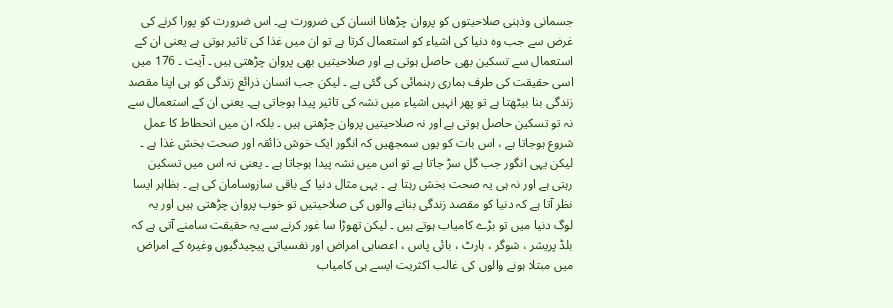جسمانی وذہنی صلاحیتوں کو پروان چڑھانا انسان کی ضرورت ہے۔ اس ضرورت کو پورا کرنے کی غرض سے جب وہ دنیا کی اشیاء کو استعمال کرتا ہے تو ان میں غذا کی تاثیر ہوتی ہے یعنی ان کے استعمال سے تسکین بھی حاصل ہوتی ہے اور صلاحیتیں بھی پروان چڑھتی ہیں ۔ آیت ۔ 176 میں اسی حقیقت کی طرف ہماری رہنمائی کی گئی ہے ۔ لیکن جب انسان ذرائع زندگی کو ہی اپنا مقصد زندگی بنا بیٹھتا ہے تو پھر انہیں اشیاء میں نشہ کی تاثیر پیدا ہوجاتی ہے۔ یعنی ان کے استعمال سے نہ تو تسکین حاصل ہوتی ہے اور نہ صلاحیتیں پروان چڑھتی ہیں ۔ بلکہ ان میں انحطاط کا عمل شروع ہوجاتا ہے ، اس بات کو یوں سمجھیں کہ انگور ایک خوش ذائقہ اور صحت بخش غذا ہے ۔ لیکن یہی انگور جب گل سڑ جاتا ہے تو اس میں نشہ پیدا ہوجاتا ہے ۔ یعنی نہ اس میں تسکین رہتی ہے اور نہ ہی یہ صحت بخش رہتا ہے ۔ یہی مثال دنیا کے باقی سازوسامان کی ہے ۔ بظاہر ایسا نظر آتا ہے کہ دنیا کو مقصد زندگی بنانے والوں کی صلاحیتیں تو خوب پروان چڑھتی ہیں اور یہ لوگ دنیا میں تو بڑے کامیاب ہوتے ہیں ۔ لیکن تھوڑا سا غور کرنے سے یہ حقیقت سامنے آتی ہے کہ بلڈ پریشر ، شوگر ، ہارٹ ، بائی پاس ، اعصابی امراض اور نفسیاتی پیچیدگیوں وغیرہ کے امراض میں مبتلا ہونے والوں کی غالب اکثریت ایسے ہی کامیاب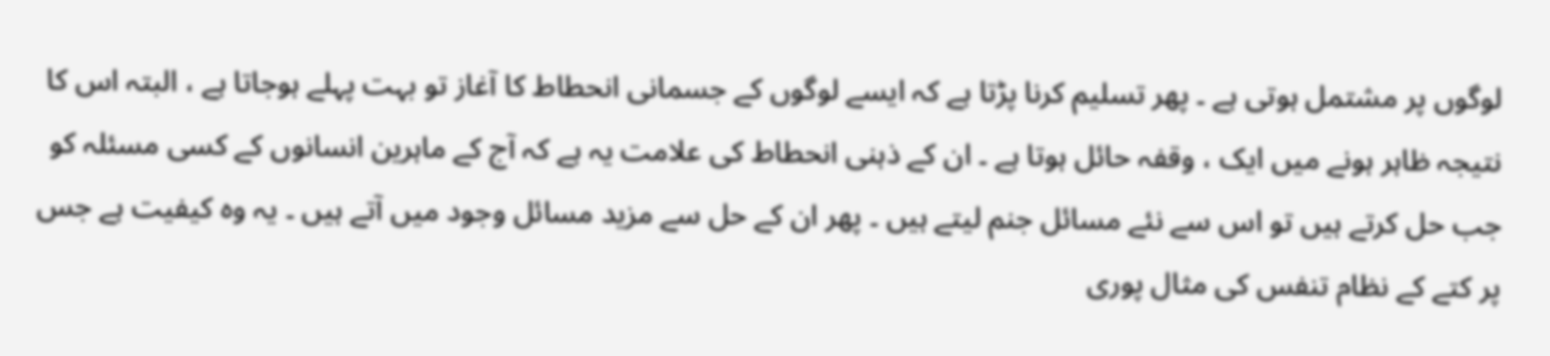لوگوں پر مشتمل ہوتی ہے ۔ پھر تسلیم کرنا پڑتا ہے کہ ایسے لوگوں کے جسمانی انحطاط کا آغاز تو بہت پہلے ہوجاتا ہے ، البتہ اس کا نتیجہ ظاہر ہونے میں ایک ، وقفہ حائل ہوتا ہے ۔ ان کے ذہنی انحطاط کی علامت یہ ہے کہ آج کے ماہرین انسانوں کے کسی مسئلہ کو جب حل کرتے ہیں تو اس سے نئے مسائل جنم لیتے ہیں ۔ پھر ان کے حل سے مزید مسائل وجود میں آتے ہیں ۔ یہ وہ کیفیت ہے جس پر کتے کے نظام تنفس کی مثال پوری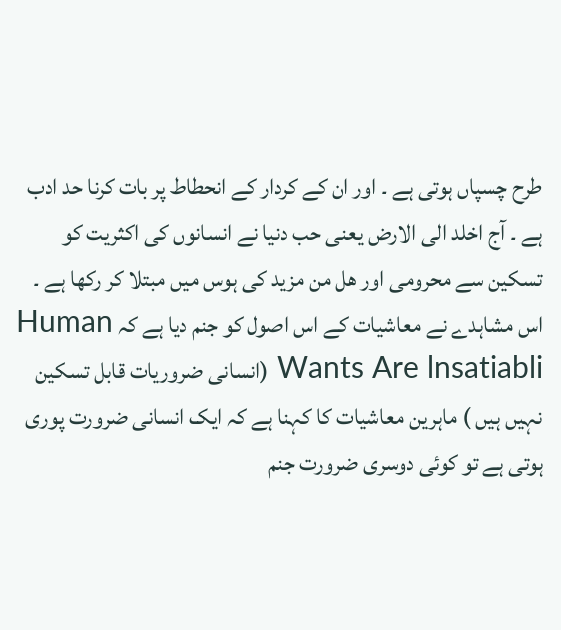طرح چسپاں ہوتی ہے ۔ اور ان کے کردار کے انحطاط پر بات کرنا حد ادب ہے ۔ آج اخلد الی الارض یعنی حب دنیا نے انسانوں کی اکثریت کو تسکین سے محرومی اور ھل من مزید کی ہوس میں مبتلا کر رکھا ہے ۔ اس مشاہدے نے معاشیات کے اس اصول کو جنم دیا ہے کہ Human Wants Are lnsatiabli (انسانی ضروریات قابل تسکین نہیں ہیں ) ماہرین معاشیات کا کہنا ہے کہ ایک انسانی ضرورت پوری ہوتی ہے تو کوئی دوسری ضرورت جنم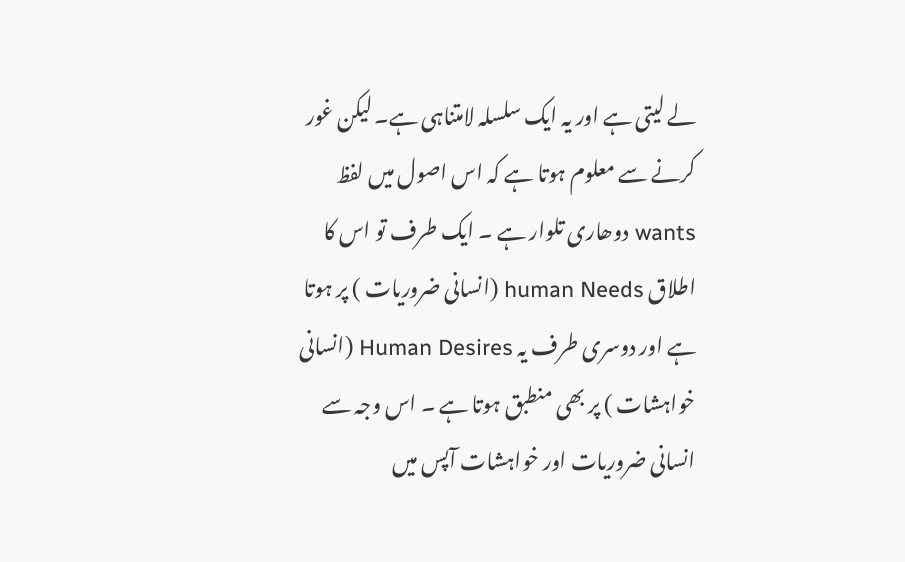لے لیتی ہے اور یہ ایک سلسلہ لامتناہی ہے۔ لیکن غور کرنے سے معلوم ہوتا ہے کہ اس اصول میں لفظ wants دوھاری تلوار ہے ۔ ایک طرف تو اس کا اطلاق human Needs (انسانی ضروریات ) پر ہوتا ہے اور دوسری طرف یہ Human Desires (انسانی خواہشات ) پر بھی منطبق ہوتا ہے ۔ اس وجہ سے انسانی ضروریات اور خواہشات آپس میں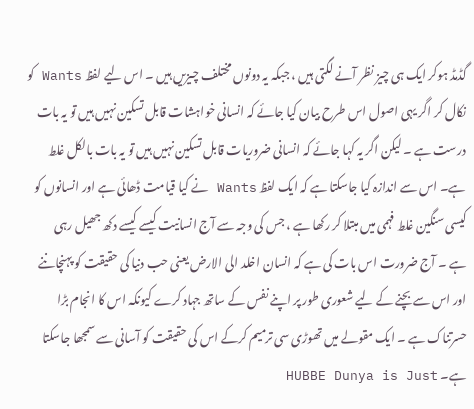گڈمڈ ہوکر ایک ہی چیز نظر آنے لگتی ہیں ، جبکہ یہ دونوں مختلف چیزیں ہیں ۔ اس لیے لفظ Wants کو نکال کر اگر یہی اصول اس طرح بیان کیا جائے کہ انسانی خواہشات قابل تسکین نہیں ہیں تو یہ بات درست ہے ۔ لیکن اگر یہ کہا جائے کہ انسانی ضروریات قابل تسکین نہیں ہیں تو یہ بات بالکل غلط ہے۔ اس سے اندازہ کیا جاسکتا ہے کہ ایک لفظ Wants نے کیا قیامت ڈھائی ہے اور انسانوں کو کیسی سنگین غلط فہمی میں مبتلا کر رکھا ہے ، جس کی وجہ سے آج انسانیت کیسے کیسے دکھ جھیل رہی ہے ۔ آج ضرورت اس بات کی ہے کہ انسان اخلد الی الارض یعنی حب دنیا کی حقیقت کو پہنچاننے اور اس سے بچنے کے لیے شعوری طور پر اپنے نفس کے ساتھ جہاد کرے کیونکہ اس کا انجام بڑا حسرتناک ہے ۔ ایک مقولے میں تھوڑی سی ترمیم کرکے اس کی حقیقت کو آسانی سے سمجھا جاسکتا ہے۔ HUBBE Dunya is Just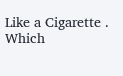Like a Cigarette . Which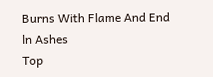Burns With Flame And End ln Ashes
Top